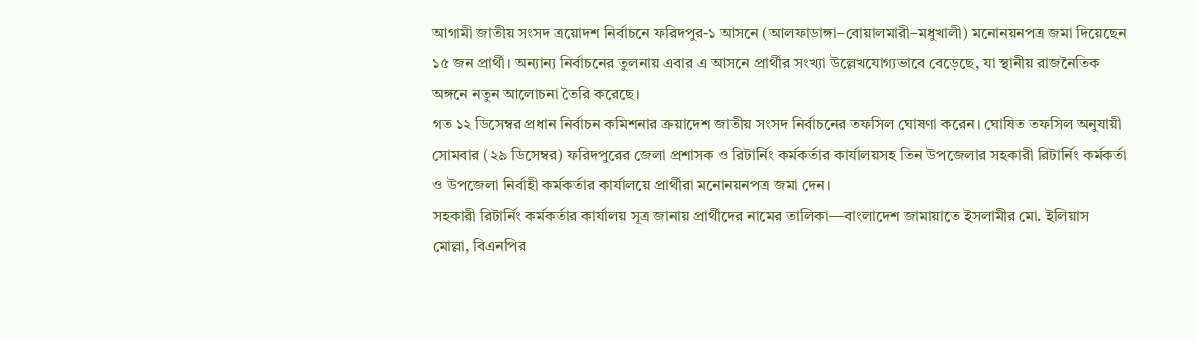আগামী জাতীয় সংসদ ত্রয়োদশ নির্বাচনে ফরিদপুর-১ আসনে (আলফাডাঙ্গা–বোয়ালমারী–মধুখালী) মনোনয়নপত্র জমা দিয়েছেন ১৫ জন প্রার্থী। অন্যান্য নির্বাচনের তুলনায় এবার এ আসনে প্রার্থীর সংখ্যা উল্লেখযোগ্যভাবে বেড়েছে, যা স্থানীয় রাজনৈতিক অঙ্গনে নতুন আলোচনা তৈরি করেছে।
গত ১২ ডিসেম্বর প্রধান নির্বাচন কমিশনার ক্রয়াদেশ জাতীয় সংসদ নির্বাচনের তফসিল ঘোষণা করেন। ঘোষিত তফসিল অনুযায়ী সোমবার (২৯ ডিসেম্বর) ফরিদপুরের জেলা প্রশাসক ও রিটার্নিং কর্মকর্তার কার্যালয়সহ তিন উপজেলার সহকারী রিটার্নিং কর্মকর্তা ও উপজেলা নির্বাহী কর্মকর্তার কার্যালয়ে প্রার্থীরা মনোনয়নপত্র জমা দেন।
সহকারী রিটার্নিং কর্মকর্তার কার্যালয় সূত্র জানায় প্রার্থীদের নামের তালিকা—বাংলাদেশ জামায়াতে ইসলামীর মো. ইলিয়াস মোল্লা, বিএনপির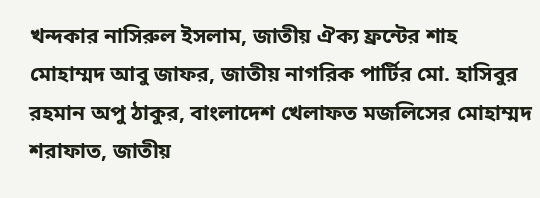খন্দকার নাসিরুল ইসলাম, জাতীয় ঐক্য ফ্রন্টের শাহ মোহাম্মদ আবু জাফর, জাতীয় নাগরিক পার্টির মো. হাসিবুর রহমান অপু ঠাকুর, বাংলাদেশ খেলাফত মজলিসের মোহাম্মদ শরাফাত, জাতীয়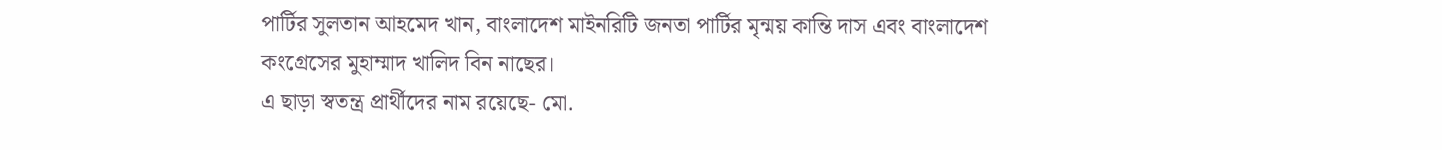পার্টির সুলতান আহমেদ খান, বাংলাদেশ মাইনরিটি জনতা পার্টির মৃন্ময় কান্তি দাস এবং বাংলাদেশ কংগ্রেসের মুহাম্মাদ খালিদ বিন নাছের।
এ ছাড়া স্বতন্ত্র প্রার্থীদের নাম রয়েছে- মো.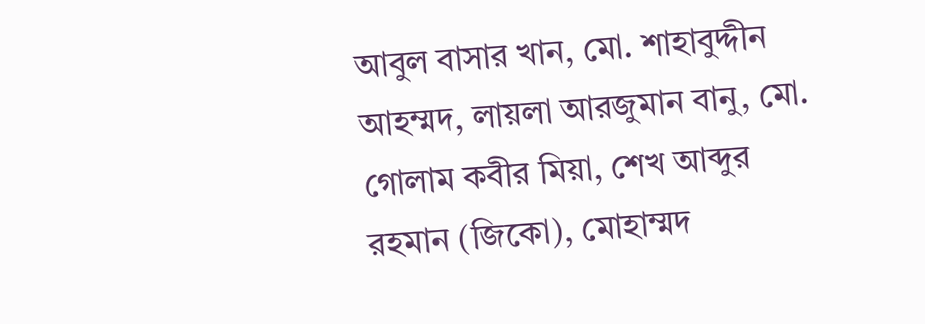আবুল বাসার খান, মো. শাহাবুদ্দীন আহম্মদ, লায়লা আরজুমান বানু, মো. গোলাম কবীর মিয়া, শেখ আব্দুর রহমান (জিকো), মোহাম্মদ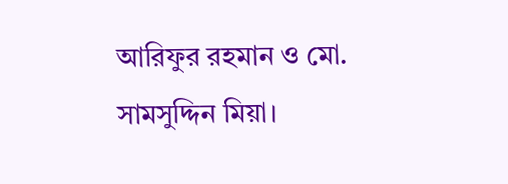আরিফুর রহমান ও মো. সামসুদ্দিন মিয়া।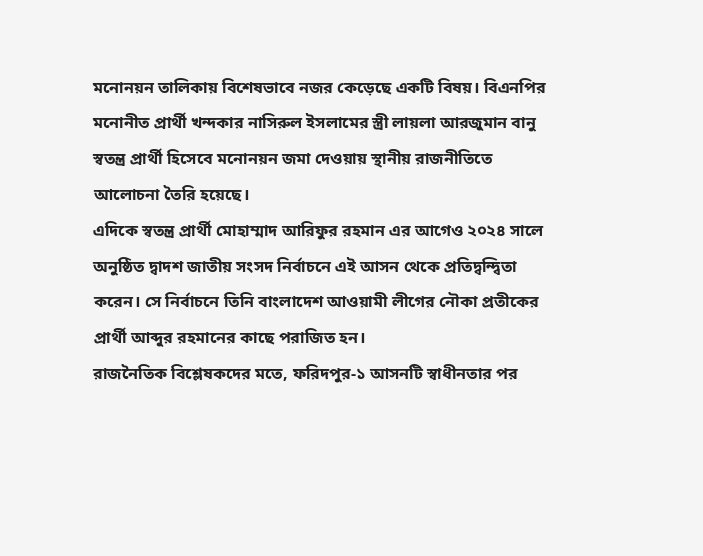মনোনয়ন তালিকায় বিশেষভাবে নজর কেড়েছে একটি বিষয়। বিএনপির মনোনীত প্রার্থী খন্দকার নাসিরুল ইসলামের স্ত্রী লায়লা আরজুমান বানু স্বতন্ত্র প্রার্থী হিসেবে মনোনয়ন জমা দেওয়ায় স্থানীয় রাজনীতিতে আলোচনা তৈরি হয়েছে।
এদিকে স্বতন্ত্র প্রার্থী মোহাম্মাদ আরিফুর রহমান এর আগেও ২০২৪ সালে অনুষ্ঠিত দ্বাদশ জাতীয় সংসদ নির্বাচনে এই আসন থেকে প্রতিদ্বন্দ্বিতা করেন। সে নির্বাচনে তিনি বাংলাদেশ আওয়ামী লীগের নৌকা প্রতীকের প্রার্থী আব্দুর রহমানের কাছে পরাজিত হন।
রাজনৈতিক বিশ্লেষকদের মতে, ফরিদপুর-১ আসনটি স্বাধীনতার পর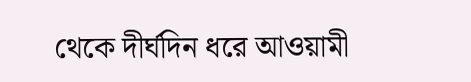থেকে দীর্ঘদিন ধরে আওয়ামী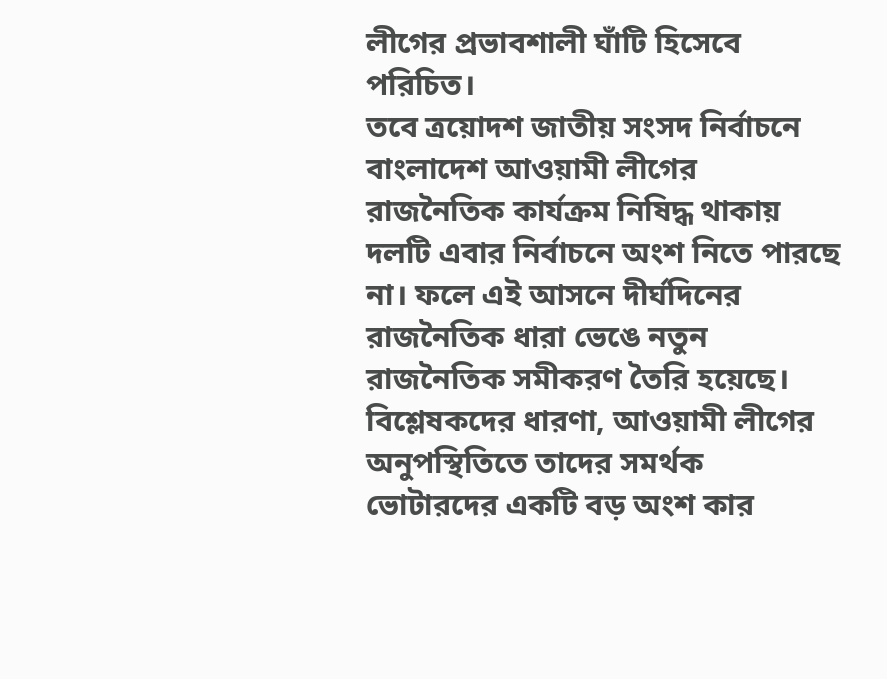লীগের প্রভাবশালী ঘাঁটি হিসেবে পরিচিত।
তবে ত্রয়োদশ জাতীয় সংসদ নির্বাচনে বাংলাদেশ আওয়ামী লীগের রাজনৈতিক কার্যক্রম নিষিদ্ধ থাকায় দলটি এবার নির্বাচনে অংশ নিতে পারছে না। ফলে এই আসনে দীর্ঘদিনের রাজনৈতিক ধারা ভেঙে নতুন রাজনৈতিক সমীকরণ তৈরি হয়েছে।
বিশ্লেষকদের ধারণা, আওয়ামী লীগের অনুপস্থিতিতে তাদের সমর্থক ভোটারদের একটি বড় অংশ কার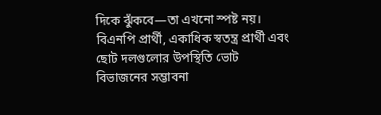দিকে ঝুঁকবে—তা এখনো স্পষ্ট নয়। বিএনপি প্রার্থী, একাধিক স্বতন্ত্র প্রার্থী এবং ছোট দলগুলোর উপস্থিতি ভোট বিভাজনের সম্ভাবনা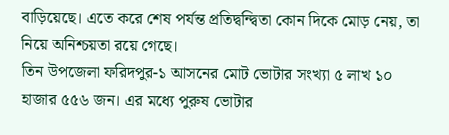বাড়িয়েছে। এতে করে শেষ পর্যন্ত প্রতিদ্বন্দ্বিতা কোন দিকে মোড় নেয়, তা নিয়ে অনিশ্চয়তা রয়ে গেছে।
তিন উপজেলা ফরিদপুর-১ আসনের মোট ভোটার সংখ্যা ৫ লাখ ১০ হাজার ৫৫৬ জন। এর মধ্যে পুরুষ ভোটার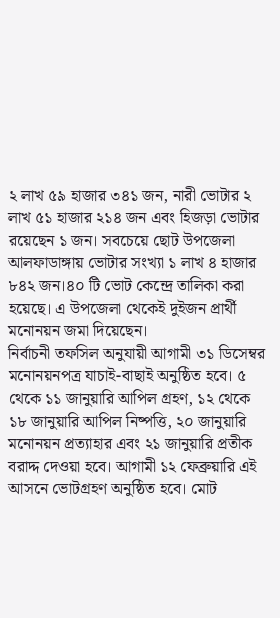২ লাখ ৫৯ হাজার ৩৪১ জন, নারী ভোটার ২ লাখ ৫১ হাজার ২১৪ জন এবং হিজড়া ভোটার রয়েছেন ১ জন। সবচেয়ে ছোট উপজেলা আলফাডাঙ্গায় ভোটার সংখ্যা ১ লাখ ৪ হাজার ৮৪২ জন।৪০ টি ভোট কেন্দ্রে তালিকা করা হয়েছে। এ উপজেলা থেকেই দুইজন প্রার্থী মনোনয়ন জমা দিয়েছেন।
নির্বাচনী তফসিল অনুযায়ী আগামী ৩১ ডিসেম্বর মনোনয়নপত্র যাচাই-বাছাই অনুষ্ঠিত হবে। ৫ থেকে ১১ জানুয়ারি আপিল গ্রহণ, ১২ থেকে ১৮ জানুয়ারি আপিল নিষ্পত্তি, ২০ জানুয়ারি মনোনয়ন প্রত্যাহার এবং ২১ জানুয়ারি প্রতীক বরাদ্দ দেওয়া হবে। আগামী ১২ ফেব্রুয়ারি এই আসনে ভোটগ্রহণ অনুষ্ঠিত হবে। মোট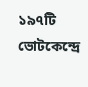১৯৭টি ভোটকেন্দ্রে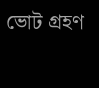ভোট গ্রহণ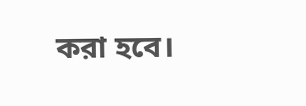করা হবে।